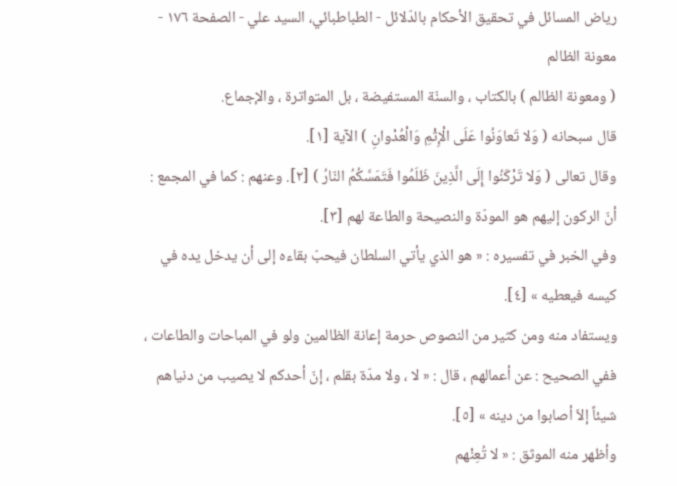رياض المسائل في تحقيق الأحكام بالدّلائل - الطباطبائي، السيد علي - الصفحة ١٧٦ - معونة الظالم
( ومعونة الظالم ) بالكتاب ، والسنّة المستفيضة ، بل المتواترة ، والإجماع.
قال سبحانه ( وَلا تَعاوَنُوا عَلَى الْإِثْمِ وَالْعُدْوانِ ) الآية [١].
وقال تعالى ( وَلا تَرْكَنُوا إِلَى الَّذِينَ ظَلَمُوا فَتَمَسَّكُمُ النّارُ ) [٢]. وعنهم : كما في المجمع : أنّ الركون إليهم هو المودّة والنصيحة والطاعة لهم [٣].
وفي الخبر في تفسيره : « هو الذي يأتي السلطان فيحبّ بقاءه إلى أن يدخل يده في كيسه فيعطيه » [٤].
ويستفاد منه ومن كثير من النصوص حرمة إعانة الظالمين ولو في المباحات والطاعات ، ففي الصحيح : عن أعمالهم ، قال : « لا ، ولا مدّة بقلم ، إنّ أحدكم لا يصيب من دنياهم شيئاً إلاّ أصابوا من دينه » [٥].
وأظهر منه الموثق : « لا تُعِنْهم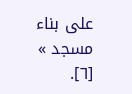على بناء مسجد » [٦].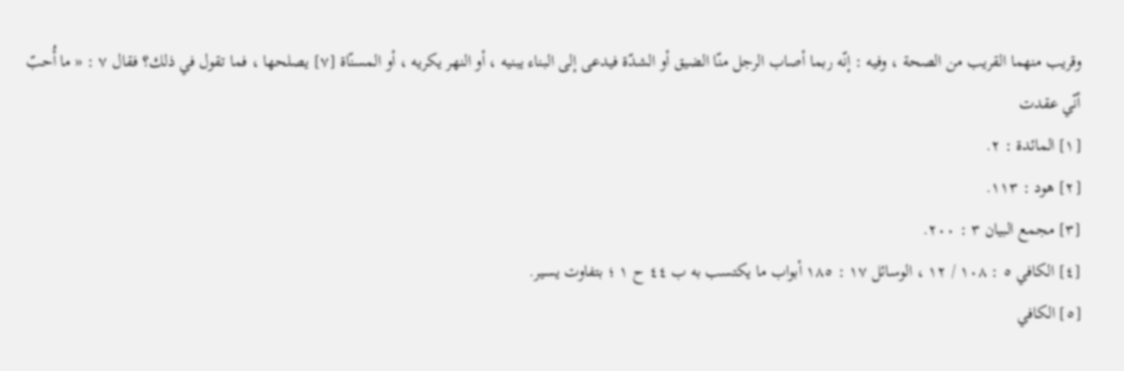وقريب منهما القريب من الصحة ، وفيه : إنّه ربما أصاب الرجل منّا الضيق أو الشدّة فيدعى إلى البناء يبنيه ، أو النهر يكريه ، أو المسنّاة [٧] يصلحها ، فما تقول في ذلك؟ فقال ٧ : « ما أُحبّ أنّي عقدت
[١] المائدة : ٢.
[٢] هود : ١١٣.
[٣] مجمع البيان ٣ : ٢٠٠.
[٤] الكافي ٥ : ١٠٨ / ١٢ ، الوسائل ١٧ : ١٨٥ أبواب ما يكتسب به ب ٤٤ ح ١ ؛ بتفاوت يسير.
[٥] الكافي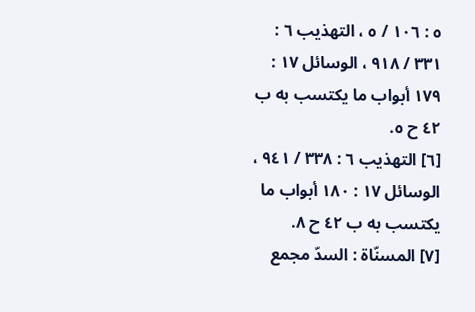٥ : ١٠٦ / ٥ ، التهذيب ٦ : ٣٣١ / ٩١٨ ، الوسائل ١٧ : ١٧٩ أبواب ما يكتسب به ب ٤٢ ح ٥.
[٦] التهذيب ٦ : ٣٣٨ / ٩٤١ ، الوسائل ١٧ : ١٨٠ أبواب ما يكتسب به ب ٤٢ ح ٨.
[٧] المسنّاة : السدّ مجمع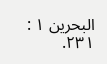البحرين ١ : ٢٣١.